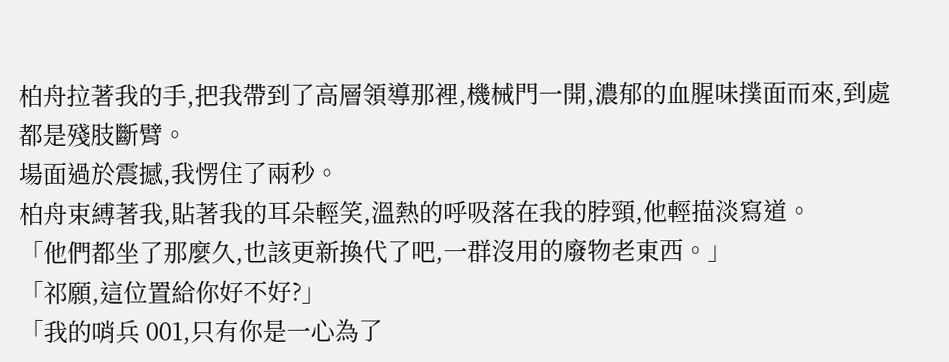柏舟拉著我的手,把我帶到了高層領導那裡,機械門一開,濃郁的血腥味撲面而來,到處都是殘肢斷臂。
場面過於震撼,我愣住了兩秒。
柏舟束縛著我,貼著我的耳朵輕笑,溫熱的呼吸落在我的脖頸,他輕描淡寫道。
「他們都坐了那麼久,也該更新換代了吧,一群沒用的廢物老東西。」
「祁願,這位置給你好不好?」
「我的哨兵 001,只有你是一心為了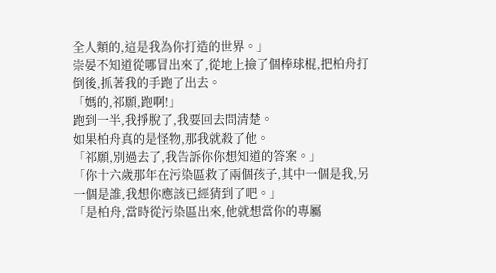全人類的,這是我為你打造的世界。」
崇晏不知道從哪冒出來了,從地上撿了個棒球棍,把柏舟打倒後,抓著我的手跑了出去。
「媽的,祁願,跑啊!」
跑到一半,我掙脫了,我要回去問清楚。
如果柏舟真的是怪物,那我就殺了他。
「祁願,別過去了,我告訴你你想知道的答案。」
「你十六歲那年在污染區救了兩個孩子,其中一個是我,另一個是誰,我想你應該已經猜到了吧。」
「是柏舟,當時從污染區出來,他就想當你的專屬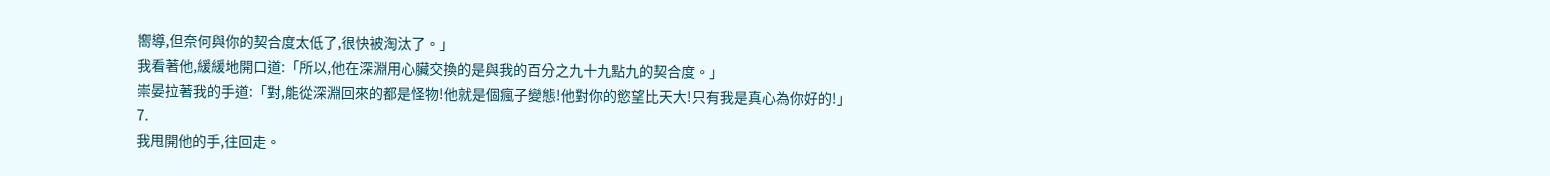嚮導,但奈何與你的契合度太低了,很快被淘汰了。」
我看著他,緩緩地開口道:「所以,他在深淵用心臟交換的是與我的百分之九十九點九的契合度。」
崇晏拉著我的手道:「對,能從深淵回來的都是怪物!他就是個瘋子變態!他對你的慾望比天大!只有我是真心為你好的!」
7.
我甩開他的手,往回走。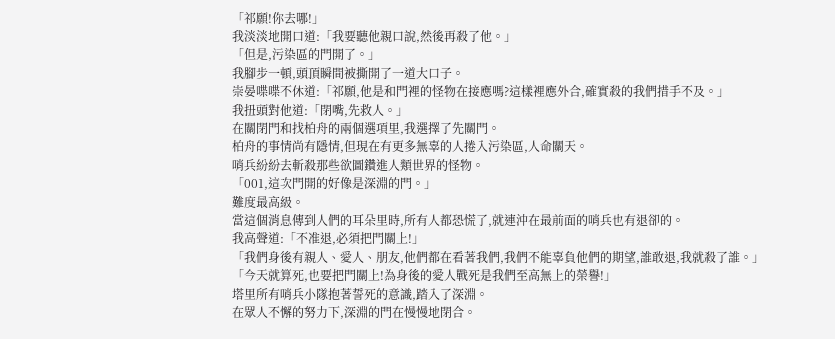「祁願!你去哪!」
我淡淡地開口道:「我要聽他親口說,然後再殺了他。」
「但是,污染區的門開了。」
我腳步一頓,頭頂瞬間被撕開了一道大口子。
崇晏喋喋不休道:「祁願,他是和門裡的怪物在接應嗎?這樣裡應外合,確實殺的我們措手不及。」
我扭頭對他道:「閉嘴,先救人。」
在關閉門和找柏舟的兩個選項里,我選擇了先關門。
柏舟的事情尚有隱情,但現在有更多無辜的人捲入污染區,人命關天。
哨兵紛紛去斬殺那些欲圖鑽進人類世界的怪物。
「001,這次門開的好像是深淵的門。」
難度最高級。
當這個消息傳到人們的耳朵里時,所有人都恐慌了,就連沖在最前面的哨兵也有退卻的。
我高聲道:「不准退,必須把門關上!」
「我們身後有親人、愛人、朋友,他們都在看著我們,我們不能辜負他們的期望,誰敢退,我就殺了誰。」
「今天就算死,也要把門關上!為身後的愛人戰死是我們至高無上的榮譽!」
塔里所有哨兵小隊抱著誓死的意識,踏入了深淵。
在眾人不懈的努力下,深淵的門在慢慢地閉合。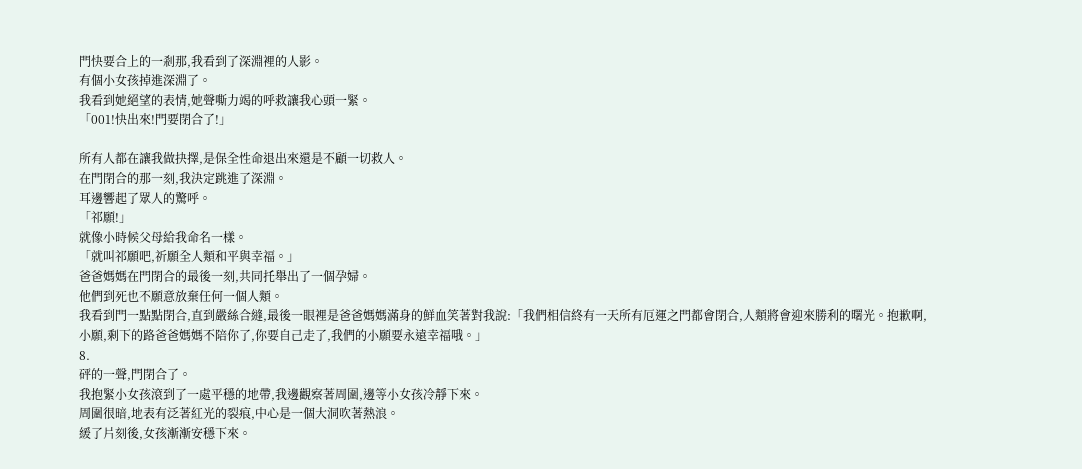門快要合上的一剎那,我看到了深淵裡的人影。
有個小女孩掉進深淵了。
我看到她絕望的表情,她聲嘶力竭的呼救讓我心頭一緊。
「001!快出來!門要閉合了!」

所有人都在讓我做抉擇,是保全性命退出來還是不顧一切救人。
在門閉合的那一刻,我決定跳進了深淵。
耳邊響起了眾人的驚呼。
「祁願!」
就像小時候父母給我命名一樣。
「就叫祁願吧,祈願全人類和平與幸福。」
爸爸媽媽在門閉合的最後一刻,共同托舉出了一個孕婦。
他們到死也不願意放棄任何一個人類。
我看到門一點點閉合,直到嚴絲合縫,最後一眼裡是爸爸媽媽滿身的鮮血笑著對我說:「我們相信終有一天所有厄運之門都會閉合,人類將會迎來勝利的曙光。抱歉啊,小願,剩下的路爸爸媽媽不陪你了,你要自己走了,我們的小願要永遠幸福哦。」
8.
砰的一聲,門閉合了。
我抱緊小女孩滾到了一處平穩的地帶,我邊觀察著周圍,邊等小女孩冷靜下來。
周圍很暗,地表有泛著紅光的裂痕,中心是一個大洞吹著熱浪。
緩了片刻後,女孩漸漸安穩下來。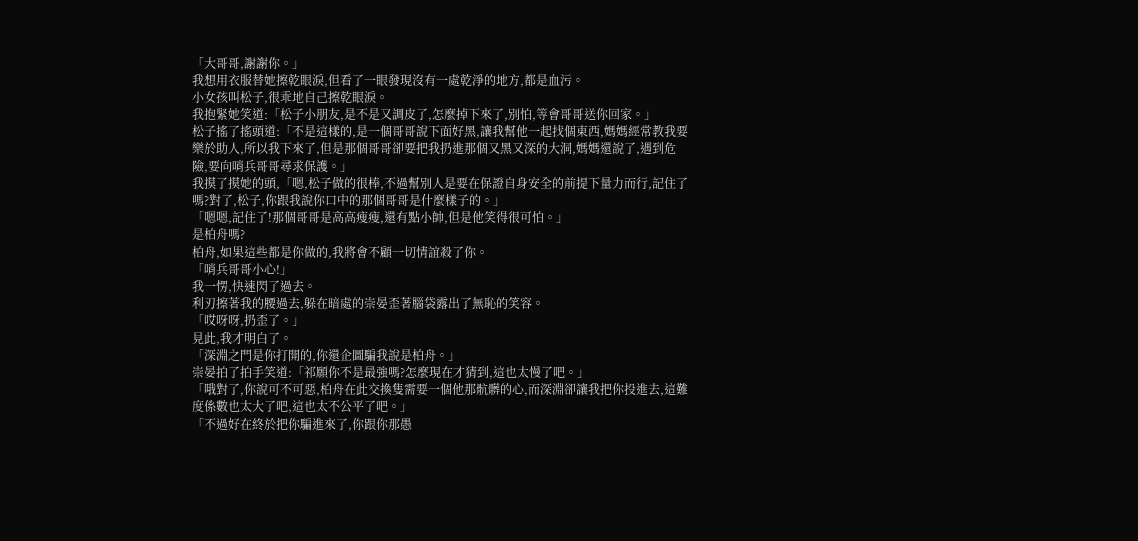「大哥哥,謝謝你。」
我想用衣服替她擦乾眼淚,但看了一眼發現沒有一處乾淨的地方,都是血污。
小女孩叫松子,很乖地自己擦乾眼淚。
我抱緊她笑道:「松子小朋友,是不是又調皮了,怎麼掉下來了,別怕,等會哥哥送你回家。」
松子搖了搖頭道:「不是這樣的,是一個哥哥說下面好黑,讓我幫他一起找個東西,媽媽經常教我要樂於助人,所以我下來了,但是那個哥哥卻要把我扔進那個又黑又深的大洞,媽媽還說了,遇到危險,要向哨兵哥哥尋求保護。」
我摸了摸她的頭,「嗯,松子做的很棒,不過幫別人是要在保證自身安全的前提下量力而行,記住了嗎?對了,松子,你跟我說你口中的那個哥哥是什麼樣子的。」
「嗯嗯,記住了!那個哥哥是高高瘦瘦,還有點小帥,但是他笑得很可怕。」
是柏舟嗎?
柏舟,如果這些都是你做的,我將會不顧一切情誼殺了你。
「哨兵哥哥小心!」
我一愣,快速閃了過去。
利刃擦著我的腰過去,躲在暗處的崇晏歪著腦袋露出了無恥的笑容。
「哎呀呀,扔歪了。」
見此,我才明白了。
「深淵之門是你打開的,你還企圖騙我說是柏舟。」
崇晏拍了拍手笑道:「祁願你不是最強嗎?怎麼現在才猜到,這也太慢了吧。」
「哦對了,你說可不可惡,柏舟在此交換隻需要一個他那骯髒的心,而深淵卻讓我把你投進去,這難度係數也太大了吧,這也太不公平了吧。」
「不過好在終於把你騙進來了,你跟你那愚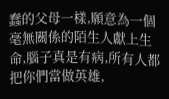蠢的父母一樣,願意為一個毫無關係的陌生人獻上生命,腦子真是有病,所有人都把你們當做英雄,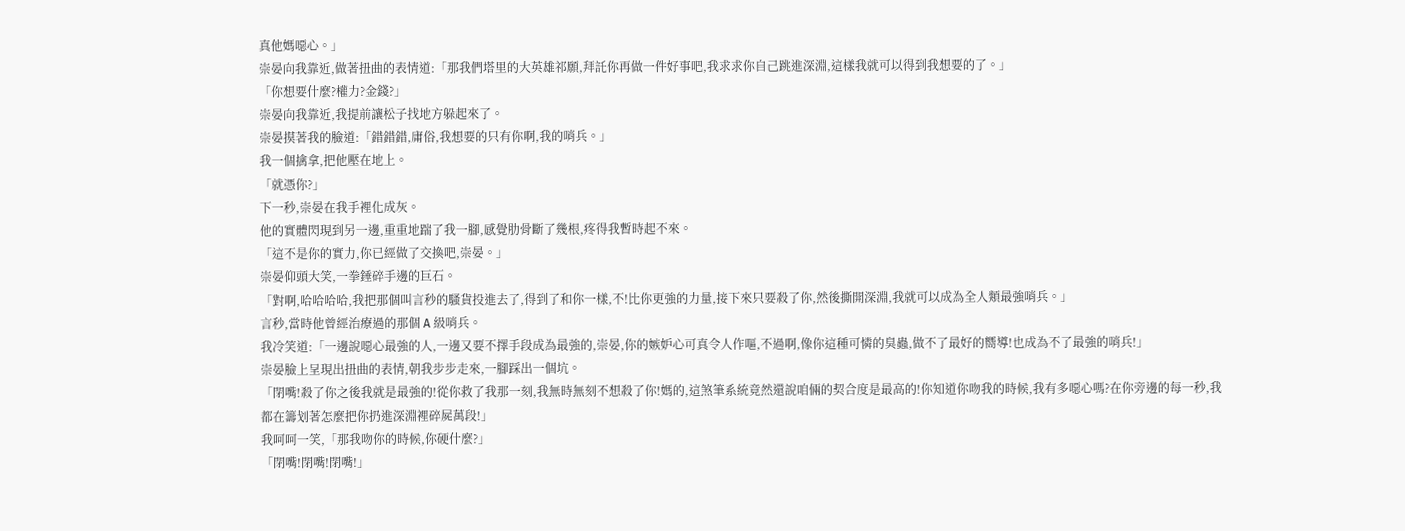真他媽噁心。」
崇晏向我靠近,做著扭曲的表情道:「那我們塔里的大英雄祁願,拜託你再做一件好事吧,我求求你自己跳進深淵,這樣我就可以得到我想要的了。」
「你想要什麼?權力?金錢?」
崇晏向我靠近,我提前讓松子找地方躲起來了。
崇晏摸著我的臉道:「錯錯錯,庸俗,我想要的只有你啊,我的哨兵。」
我一個擒拿,把他壓在地上。
「就憑你?」
下一秒,崇晏在我手裡化成灰。
他的實體閃現到另一邊,重重地踹了我一腳,感覺肋骨斷了幾根,疼得我暫時起不來。
「這不是你的實力,你已經做了交換吧,崇晏。」
崇晏仰頭大笑,一拳錘碎手邊的巨石。
「對啊,哈哈哈哈,我把那個叫言秒的騷貨投進去了,得到了和你一樣,不!比你更強的力量,接下來只要殺了你,然後撕開深淵,我就可以成為全人類最強哨兵。」
言秒,當時他曾經治療過的那個 A 級哨兵。
我冷笑道:「一邊說噁心最強的人,一邊又要不擇手段成為最強的,崇晏,你的嫉妒心可真令人作嘔,不過啊,像你這種可憐的臭蟲,做不了最好的嚮導!也成為不了最強的哨兵!」
崇晏臉上呈現出扭曲的表情,朝我步步走來,一腳踩出一個坑。
「閉嘴!殺了你之後我就是最強的!從你救了我那一刻,我無時無刻不想殺了你!媽的,這煞筆系統竟然還說咱倆的契合度是最高的!你知道你吻我的時候,我有多噁心嗎?在你旁邊的每一秒,我都在籌划著怎麼把你扔進深淵裡碎屍萬段!」
我呵呵一笑,「那我吻你的時候,你硬什麼?」
「閉嘴!閉嘴!閉嘴!」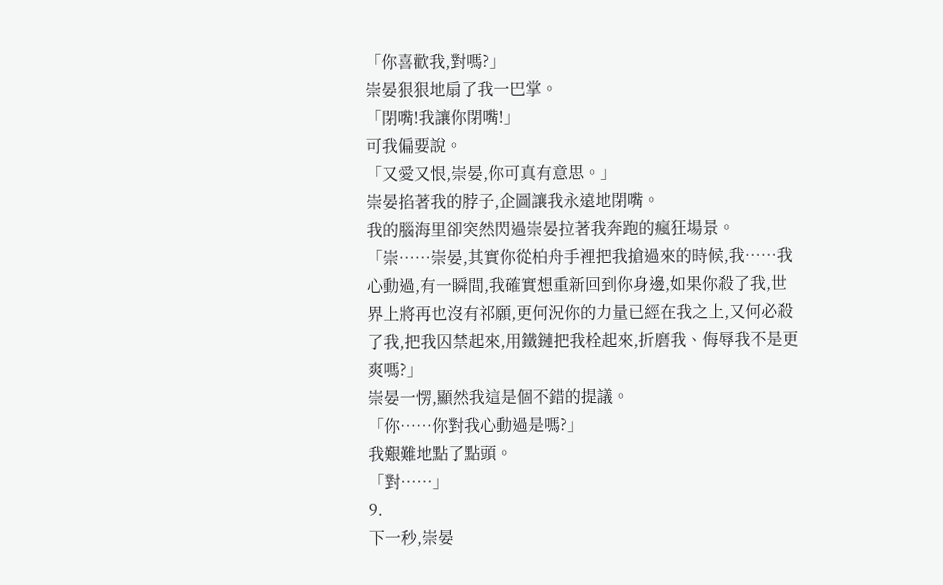「你喜歡我,對嗎?」
崇晏狠狠地扇了我一巴掌。
「閉嘴!我讓你閉嘴!」
可我偏要說。
「又愛又恨,崇晏,你可真有意思。」
崇晏掐著我的脖子,企圖讓我永遠地閉嘴。
我的腦海里卻突然閃過崇晏拉著我奔跑的瘋狂場景。
「崇……崇晏,其實你從柏舟手裡把我搶過來的時候,我……我心動過,有一瞬間,我確實想重新回到你身邊,如果你殺了我,世界上將再也沒有祁願,更何況你的力量已經在我之上,又何必殺了我,把我囚禁起來,用鐵鏈把我栓起來,折磨我、侮辱我不是更爽嗎?」
崇晏一愣,顯然我這是個不錯的提議。
「你……你對我心動過是嗎?」
我艱難地點了點頭。
「對……」
9.
下一秒,崇晏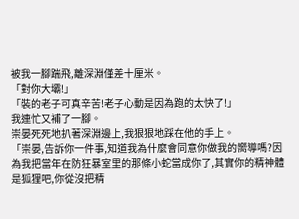被我一腳踹飛,離深淵僅差十厘米。
「對你大壩!」
「裝的老子可真辛苦!老子心動是因為跑的太快了!」
我連忙又補了一腳。
崇晏死死地扒著深淵邊上,我狠狠地踩在他的手上。
「崇晏,告訴你一件事,知道我為什麼會同意你做我的嚮導嗎?因為我把當年在防狂暴室里的那條小蛇當成你了,其實你的精神體是狐狸吧,你從沒把精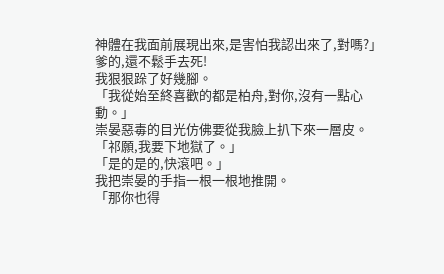神體在我面前展現出來,是害怕我認出來了,對嗎?」
爹的,還不鬆手去死!
我狠狠跺了好幾腳。
「我從始至終喜歡的都是柏舟,對你,沒有一點心動。」
崇晏惡毒的目光仿佛要從我臉上扒下來一層皮。
「祁願,我要下地獄了。」
「是的是的,快滾吧。」
我把崇晏的手指一根一根地推開。
「那你也得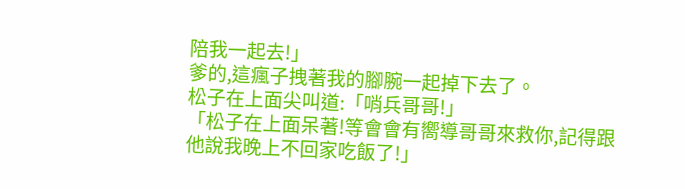陪我一起去!」
爹的,這瘋子拽著我的腳腕一起掉下去了。
松子在上面尖叫道:「哨兵哥哥!」
「松子在上面呆著!等會會有嚮導哥哥來救你,記得跟他說我晚上不回家吃飯了!」